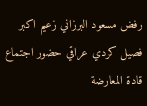رفض مسعود البرزاني زعيم اكبر فصيل كردي عراقي حضور اجتماع قادة المعارضة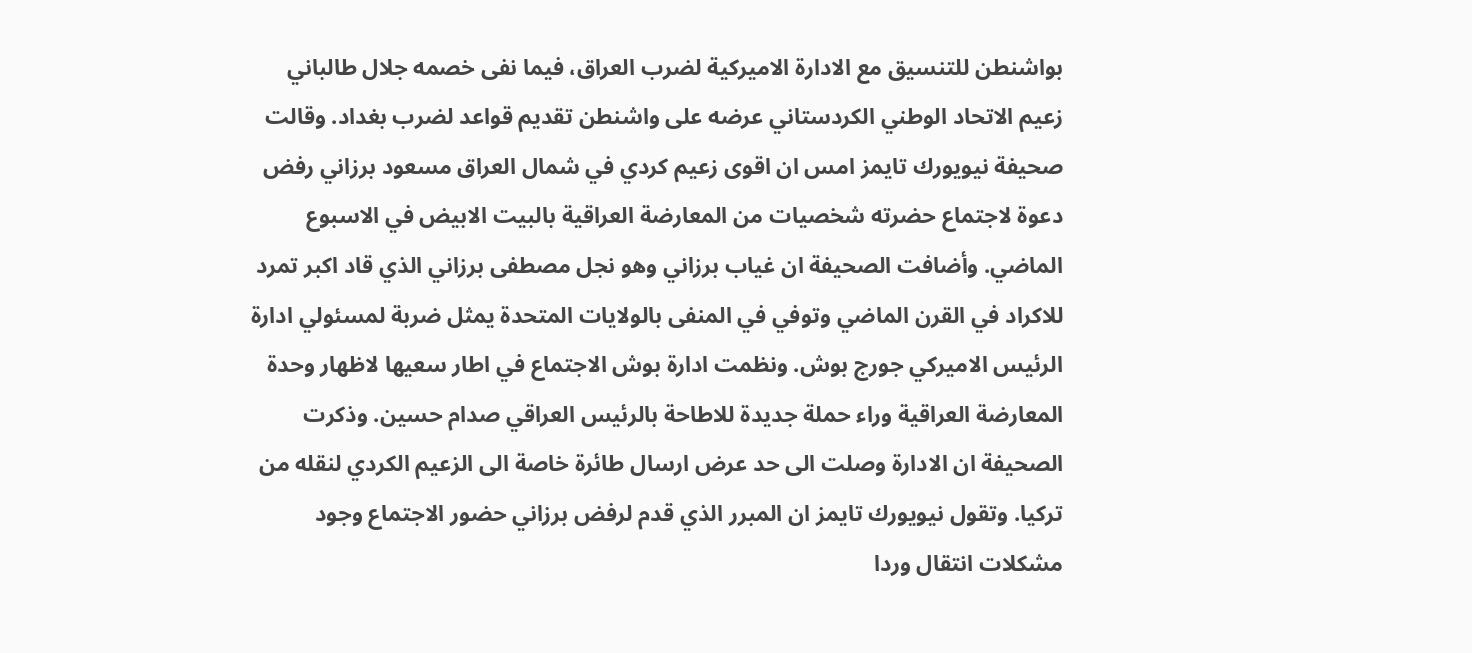بواشنطن للتنسيق مع الادارة الاميركية لضرب العراق، فيما نفى خصمه جلال طالباني زعيم الاتحاد الوطني الكردستاني عرضه على واشنطن تقديم قواعد لضرب بغداد. وقالت صحيفة نيويورك تايمز امس ان اقوى زعيم كردي في شمال العراق مسعود برزاني رفض دعوة لاجتماع حضرته شخصيات من المعارضة العراقية بالبيت الابيض في الاسبوع الماضي. وأضافت الصحيفة ان غياب برزاني وهو نجل مصطفى برزاني الذي قاد اكبر تمرد للاكراد في القرن الماضي وتوفي في المنفى بالولايات المتحدة يمثل ضربة لمسئولي ادارة الرئيس الاميركي جورج بوش. ونظمت ادارة بوش الاجتماع في اطار سعيها لاظهار وحدة المعارضة العراقية وراء حملة جديدة للاطاحة بالرئيس العراقي صدام حسين. وذكرت الصحيفة ان الادارة وصلت الى حد عرض ارسال طائرة خاصة الى الزعيم الكردي لنقله من تركيا. وتقول نيويورك تايمز ان المبرر الذي قدم لرفض برزاني حضور الاجتماع وجود مشكلات انتقال وردا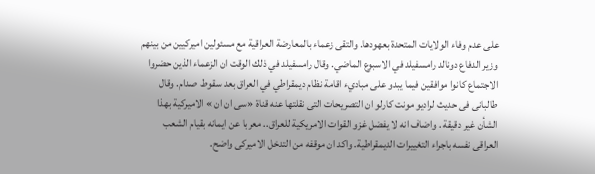على عدم وفاء الولايات المتحدة بعهودها. والتقى زعماء بالمعارضة العراقية مع مسئولين اميركيين من بينهم وزير الدفاع دونالد رامسفيلد في الاسبوع الماضي. وقال رامسفيلد في ذلك الوقت ان الزعماء الذين حضروا الاجتماع كانوا موافقين فيما يبدو على مباديء اقامة نظام ديمقراطي في العراق بعد سقوط صدام. وقال طالبانى فى حديث لراديو مونت كارلو ان التصريحات التى نقلتها عنه قناة «سى ان ان » الاميركية بهذا الشأن غير دقيقة . واضاف انه لا يفضل غزو القوات الامريكية للعراق.. معربا عن ايمانه بقيام الشعب العراقى نفسه باجراء التغييرات الديمقراطية. واكد ان موقفه من التدخل الاميركى واضح.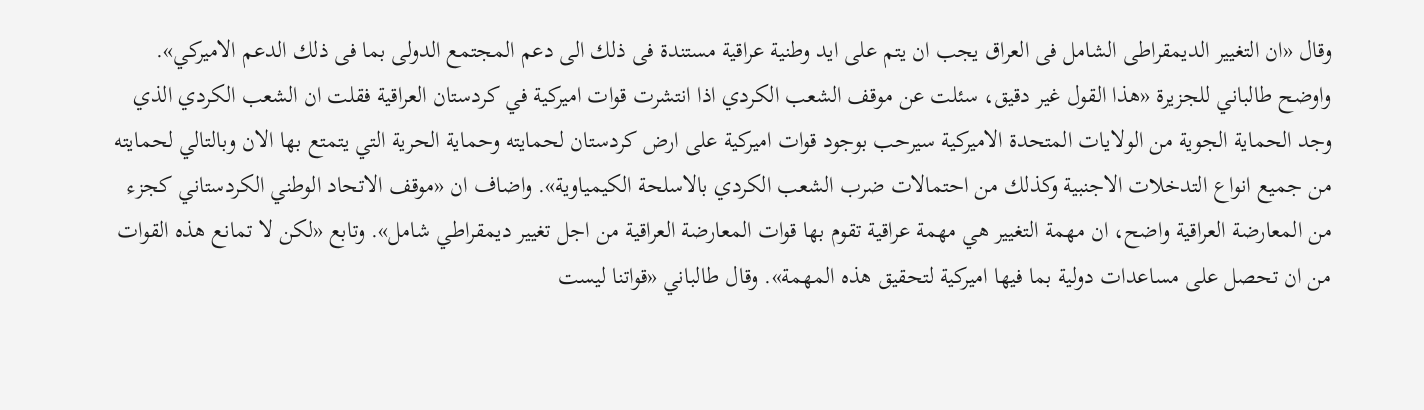وقال «ان التغيير الديمقراطى الشامل فى العراق يجب ان يتم على ايد وطنية عراقية مستندة فى ذلك الى دعم المجتمع الدولى بما فى ذلك الدعم الاميركي». واوضح طالباني للجزيرة «هذا القول غير دقيق، سئلت عن موقف الشعب الكردي اذا انتشرت قوات اميركية في كردستان العراقية فقلت ان الشعب الكردي الذي وجد الحماية الجوية من الولايات المتحدة الاميركية سيرحب بوجود قوات اميركية على ارض كردستان لحمايته وحماية الحرية التي يتمتع بها الان وبالتالي لحمايته من جميع انواع التدخلات الاجنبية وكذلك من احتمالات ضرب الشعب الكردي بالاسلحة الكيمياوية». واضاف ان «موقف الاتحاد الوطني الكردستاني كجزء من المعارضة العراقية واضح، ان مهمة التغيير هي مهمة عراقية تقوم بها قوات المعارضة العراقية من اجل تغيير ديمقراطي شامل». وتابع «لكن لا تمانع هذه القوات من ان تحصل على مساعدات دولية بما فيها اميركية لتحقيق هذه المهمة». وقال طالباني «قواتنا ليست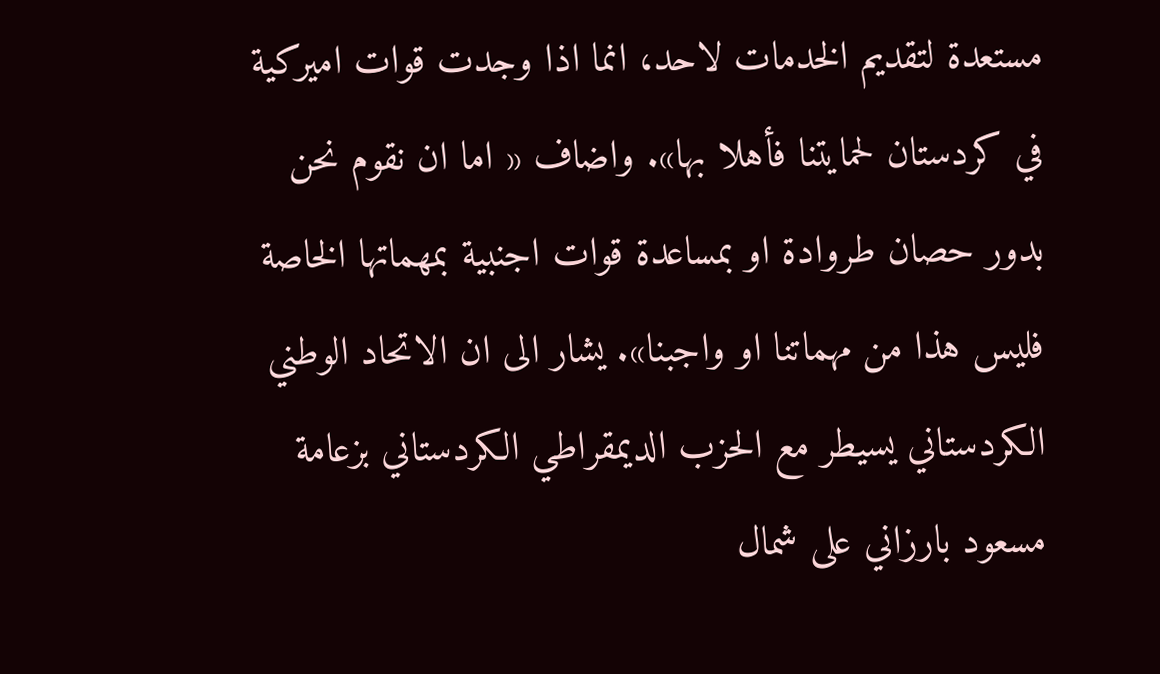مستعدة لتقديم الخدمات لاحد، انما اذا وجدت قوات اميركية في كردستان لحمايتنا فأهلا بها». واضاف « اما ان نقوم نحن بدور حصان طروادة او بمساعدة قوات اجنبية بمهماتها الخاصة فليس هذا من مهماتنا او واجبنا». يشار الى ان الاتحاد الوطني الكردستاني يسيطر مع الحزب الديمقراطي الكردستاني بزعامة مسعود بارزاني على شمال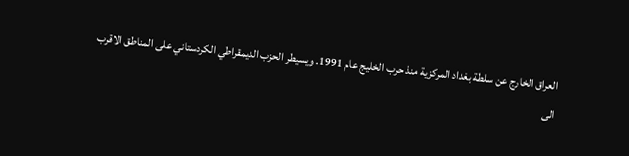العراق الخارج عن سلطة بغداد المركزية منذ حرب الخليج عام 1991. ويسيطر الحزب الديمقراطي الكردستاني على المناطق الاقرب الى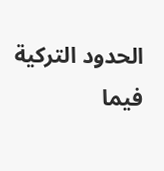الحدود التركية فيما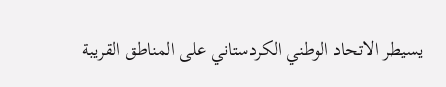يسيطر الاتحاد الوطني الكردستاني على المناطق القريبة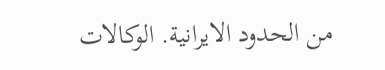من الحدود الايرانية. الوكالات